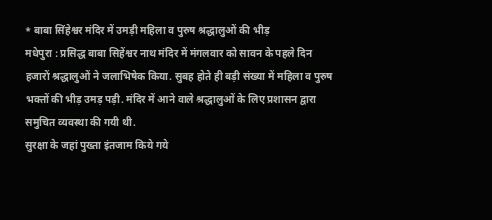* बाबा सिंहेश्वर मंदिर में उमड़ी महिला व पुरुष श्रद्धालुओं की भीड़
मधेपुरा : प्रसिद्ध बाबा सिहेंश्वर नाथ मंदिर में मंगलवार को सावन के पहले दिन हजारों श्रद्धालुओं ने जलाभिषेक किया. सुबह होते ही बड़ी संख्या में महिला व पुरुष भक्तों की भीड़ उमड़ पड़ी. मंदिर में आने वाले श्रद्धालुओं के लिए प्रशासन द्वारा समुचित व्यवस्था की गयी थी.
सुरक्षा के जहां पुख्ता इंतजाम किये गये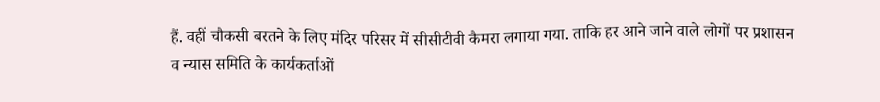हैं. वहीं चौकसी बरतने के लिए मंदिर परिसर में सीसीटीवी कैमरा लगाया गया. ताकि हर आने जाने वाले लोगों पर प्रशासन व न्यास समिति के कार्यकर्ताओं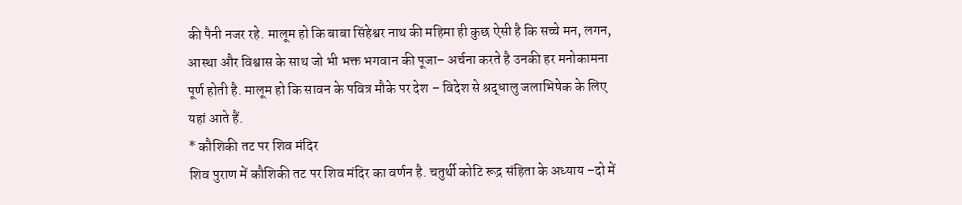की पैनी नजर रहे. मालूम हो कि बाबा सिंहेश्वर नाथ की महिमा ही कुछ ऐसी है कि सच्चे मन, लगन, आस्था और विश्वास के साथ जो भी भक्त भगवान की पूजा– अर्चना करते है उनकी हर मनोकामना पूर्ण होती है. मालूम हो कि सावन के पवित्र मौके पर देश – विदेश से श्रद्धालु जलाभिषेक के लिए यहां आते हैं.
* कौशिकी तट पर शिव मंदिर
शिव पुराण में कौशिकी तट पर शिव मंदिर का वर्णन है. चतुर्थी कोटि रूद्र संहिता के अध्याय –दो में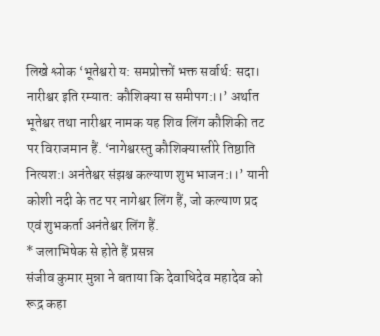लिखे श्लोक ‘भूतेश्वरो य: समप्रोक्तों भक्त सर्वार्थ: सदा। नारीश्वर इति रम्यात: कौशिक्या स समीपग:।।’ अर्थात भूतेश्वर तथा नारीश्वर नामक यह शिव लिंग कौशिकी तट पर विराजमान हैं. ‘नागेश्वरस्तु कौशिक्यास्तीरे तिष्ठाति नित्यश:। अनंतेश्वर संझश्च कल्याण शुभ भाजन:।।’ यानी कोशी नदी के तट पर नागेश्वर लिंग हैं, जो कल्याण प्रद एवं शुभकर्ता अनंतेश्वर लिंग हैं.
* जलाभिषेक से होते हैं प्रसन्न
संजीव कुमार मुन्ना ने बताया कि देवाधिदेव महादेव को रूद्र कहा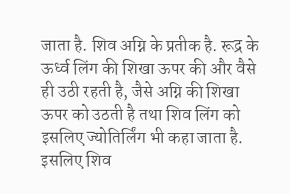जाता है. शिव अग्नि के प्रतीक है. रूद्र के ऊर्ध्व लिंग की शिखा ऊपर की और वैसे ही उठी रहती है, जैसे अग्नि की शिखा ऊपर को उठती है तथा शिव लिंग को इसलिए ज्योतिर्लिंग भी कहा जाता है. इसलिए शिव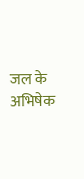जल के अभिषेक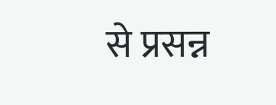से प्रसन्न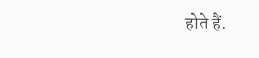होते हैं.